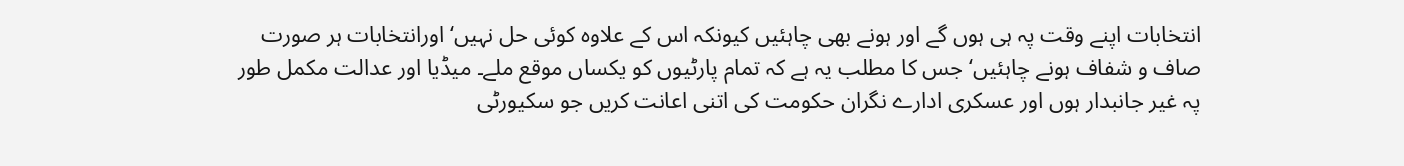انتخابات اپنے وقت پہ ہی ہوں گے اور ہونے بھی چاہئیں کیونکہ اس کے علاوہ کوئی حل نہیں‘ اورانتخابات ہر صورت صاف و شفاف ہونے چاہئیں‘ جس کا مطلب یہ ہے کہ تمام پارٹیوں کو یکساں موقع ملے۔ میڈیا اور عدالت مکمل طور پہ غیر جانبدار ہوں اور عسکری ادارے نگران حکومت کی اتنی اعانت کریں جو سکیورٹی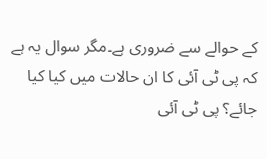کے حوالے سے ضروری ہے۔مگر سوال یہ ہے کہ پی ٹی آئی کا ان حالات میں کیا کیا جائے؟ پی ٹی آئی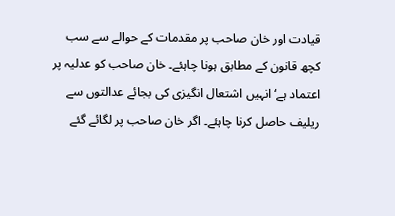قیادت اور خان صاحب پر مقدمات کے حوالے سے سب کچھ قانون کے مطابق ہونا چاہئے۔ خان صاحب کو عدلیہ پر اعتماد ہے‘ انہیں اشتعال انگیزی کی بجائے عدالتوں سے ریلیف حاصل کرنا چاہئے۔ اگر خان صاحب پر لگائے گئے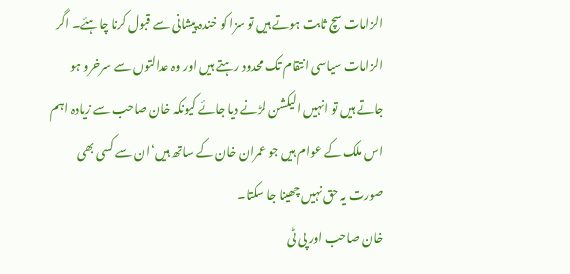الزامات سچ ثابت ہوتے ہیں تو سزا کو خندہ پیشانی سے قبول کرنا چاہئے۔ اگر الزامات سیاسی انتقام تک محدود رہتے ہیں اور وہ عدالتوں سے سرخرو ہو جاتے ہیں تو انہیں الیکشن لڑنے دیا جائے کیونکہ خان صاحب سے زیادہ اہم اس ملک کے عوام ہیں جو عمران خان کے ساتھ ہیں‘ان سے کسی بھی صورت یہ حق نہیں چھینا جا سکتا۔
خان صاحب اور پی ٹی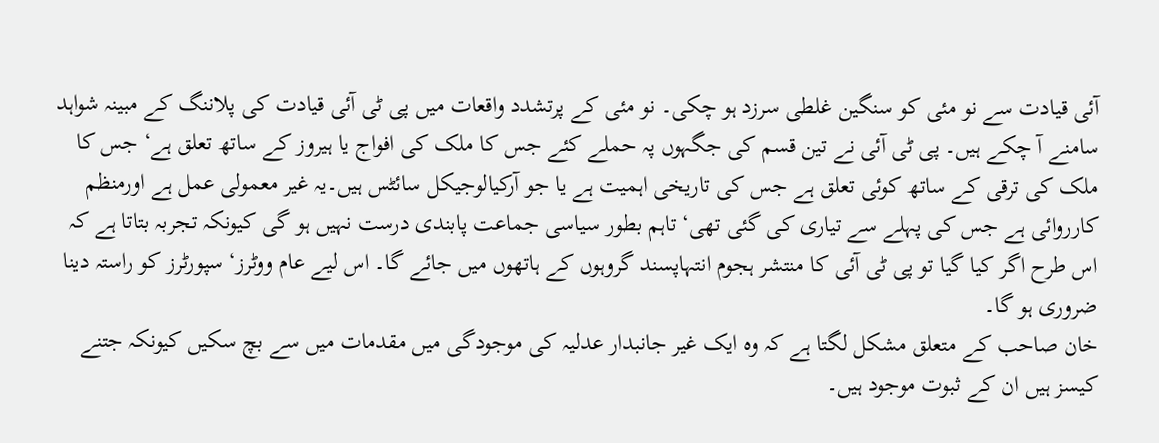آئی قیادت سے نو مئی کو سنگین غلطی سرزد ہو چکی۔ نو مئی کے پرتشدد واقعات میں پی ٹی آئی قیادت کی پلاننگ کے مبینہ شواہد سامنے آ چکے ہیں۔ پی ٹی آئی نے تین قسم کی جگہوں پہ حملے کئے جس کا ملک کی افواج یا ہیروز کے ساتھ تعلق ہے‘ جس کا ملک کی ترقی کے ساتھ کوئی تعلق ہے جس کی تاریخی اہمیت ہے یا جو آرکیالوجیکل سائٹس ہیں۔یہ غیر معمولی عمل ہے اورمنظم کارروائی ہے جس کی پہلے سے تیاری کی گئی تھی‘ تاہم بطور سیاسی جماعت پابندی درست نہیں ہو گی کیونکہ تجربہ بتاتا ہے کہ اس طرح اگر کیا گیا تو پی ٹی آئی کا منتشر ہجوم انتہاپسند گروہوں کے ہاتھوں میں جائے گا۔ اس لیے عام ووٹرز‘ سپورٹرز کو راستہ دینا ضروری ہو گا۔
خان صاحب کے متعلق مشکل لگتا ہے کہ وہ ایک غیر جانبدار عدلیہ کی موجودگی میں مقدمات میں سے بچ سکیں کیونکہ جتنے کیسز ہیں ان کے ثبوت موجود ہیں۔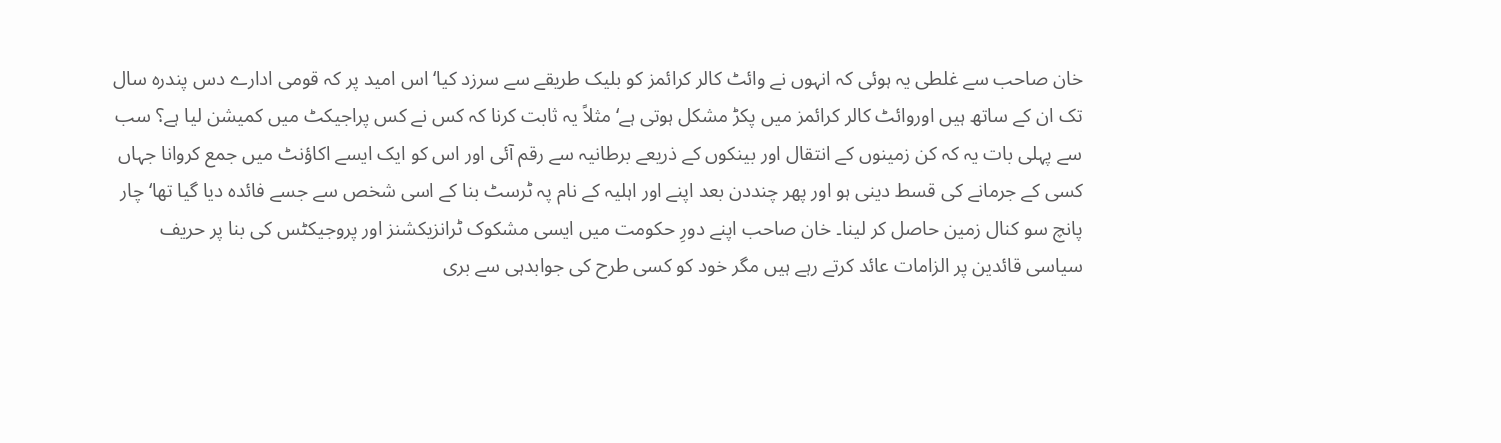خان صاحب سے غلطی یہ ہوئی کہ انہوں نے وائٹ کالر کرائمز کو بلیک طریقے سے سرزد کیا‘ اس امید پر کہ قومی ادارے دس پندرہ سال تک ان کے ساتھ ہیں اوروائٹ کالر کرائمز میں پکڑ مشکل ہوتی ہے‘ مثلاً یہ ثابت کرنا کہ کس نے کس پراجیکٹ میں کمیشن لیا ہے؟ سب سے پہلی بات یہ کہ کن زمینوں کے انتقال اور بینکوں کے ذریعے برطانیہ سے رقم آئی اور اس کو ایک ایسے اکاؤنٹ میں جمع کروانا جہاں کسی کے جرمانے کی قسط دینی ہو اور پھر چنددن بعد اپنے اور اہلیہ کے نام پہ ٹرسٹ بنا کے اسی شخص سے جسے فائدہ دیا گیا تھا‘ چار پانچ سو کنال زمین حاصل کر لینا۔ خان صاحب اپنے دورِ حکومت میں ایسی مشکوک ٹرانزیکشنز اور پروجیکٹس کی بنا پر حریف سیاسی قائدین پر الزامات عائد کرتے رہے ہیں مگر خود کو کسی طرح کی جوابدہی سے بری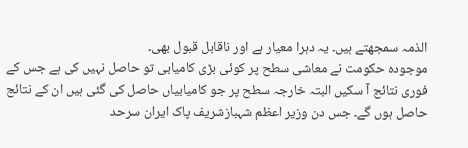الذمہ سمجھتے ہیں۔ یہ دہرا معیار ہے اور ناقابل قبول بھی۔
موجودہ حکومت نے معاشی سطح پر کوئی بڑی کامیابی تو حاصل نہیں کی ہے جس کے فوری نتائج آ سکیں البتہ خارجہ سطح پر جو کامیابیاں حاصل کی گئی ہیں ان کے نتائج حاصل ہوں گے۔ جس دن وزیر اعظم شہبازشریف پاک ایران سرحد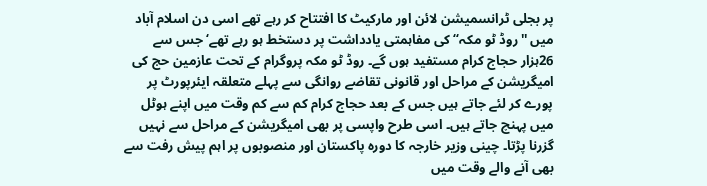پر بجلی ٹرانسمیشن لائن اور مارکیٹ کا افتتاح کر رہے تھے اسی دن اسلام آباد میں ''روڈ ٹو مکہ‘‘کی مفاہمتی یادداشت پر دستخط ہو رہے تھے‘ جس سے 26ہزار حجاج کرام مستفید ہوں گے۔ روڈ ٹو مکہ پروگرام کے تحت عازمین حج کی امیگریشن کے مراحل اور قانونی تقاضے روانگی سے پہلے متعلقہ ایئرپورٹ پر پورے کر لئے جاتے ہیں جس کے بعد حجاج کرام کم سے کم وقت میں اپنے ہوٹل میں پہنچ جاتے ہیں۔ اسی طرح واپسی پر بھی امیگریشن کے مراحل سے نہیں گزرنا پڑتا۔ چینی وزیر خارجہ کا دورہ پاکستان اور منصوبوں پر اہم پیش رفت سے بھی آنے والے وقت میں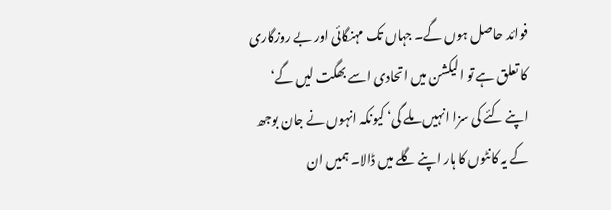فوائد حاصل ہوں گے۔ جہاں تک مہنگائی اور بے روزگاری کا تعلق ہے تو الیکشن میں اتحادی اسے بھگت لیں گے‘ اپنے کئے کی سزا انہیں ملے گی‘ کیونکہ انہوں نے جان بوجھ کے یہ کانٹوں کا ہار اپنے گلے میں ڈالا۔ ہمیں ان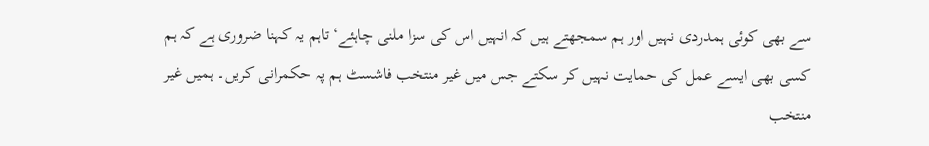سے بھی کوئی ہمدردی نہیں اور ہم سمجھتے ہیں کہ انہیں اس کی سزا ملنی چاہئے‘ تاہم یہ کہنا ضروری ہے کہ ہم کسی بھی ایسے عمل کی حمایت نہیں کر سکتے جس میں غیر منتخب فاشسٹ ہم پہ حکمرانی کریں۔ ہمیں غیر منتخب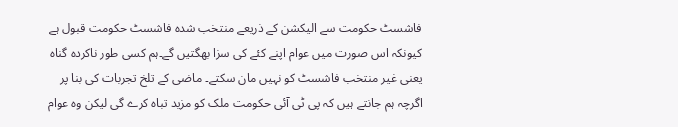فاشسٹ حکومت سے الیکشن کے ذریعے منتخب شدہ فاشسٹ حکومت قبول ہے کیونکہ اس صورت میں عوام اپنے کئے کی سزا بھگتیں گے۔ہم کسی طور ناکردہ گناہ یعنی غیر منتخب فاشسٹ کو نہیں مان سکتے۔ ماضی کے تلخ تجربات کی بنا پر اگرچہ ہم جانتے ہیں کہ پی ٹی آئی حکومت ملک کو مزید تباہ کرے گی لیکن وہ عوام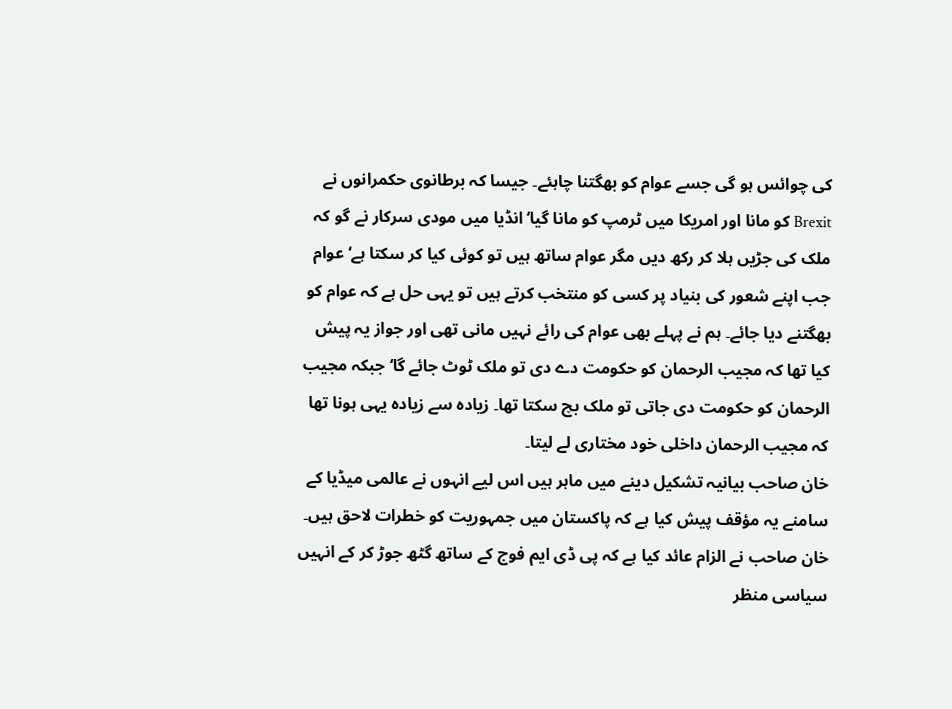کی چوائس ہو گی جسے عوام کو بھگتنا چاہئے۔ جیسا کہ برطانوی حکمرانوں نے Brexit کو مانا اور امریکا میں ٹرمپ کو مانا گیا‘ انڈیا میں مودی سرکار نے گو کہ ملک کی جڑیں ہلا کر رکھ دیں مگر عوام ساتھ ہیں تو کوئی کیا کر سکتا ہے‘ عوام جب اپنے شعور کی بنیاد پر کسی کو منتخب کرتے ہیں تو یہی حل ہے کہ عوام کو بھگتنے دیا جائے۔ ہم نے پہلے بھی عوام کی رائے نہیں مانی تھی اور جواز یہ پیش کیا تھا کہ مجیب الرحمان کو حکومت دے دی تو ملک ٹوٹ جائے گا‘ جبکہ مجیب الرحمان کو حکومت دی جاتی تو ملک بچ سکتا تھا۔ زیادہ سے زیادہ یہی ہونا تھا کہ مجیب الرحمان داخلی خود مختاری لے لیتا۔
خان صاحب بیانیہ تشکیل دینے میں ماہر ہیں اس لیے انہوں نے عالمی میڈیا کے سامنے یہ مؤقف پیش کیا ہے کہ پاکستان میں جمہوریت کو خطرات لاحق ہیں۔ خان صاحب نے الزام عائد کیا ہے کہ پی ڈی ایم فوج کے ساتھ گٹھ جوڑ کر کے انہیں سیاسی منظر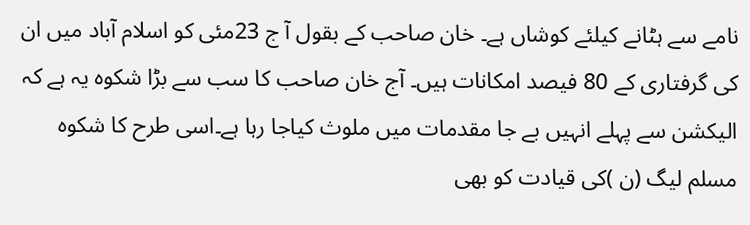نامے سے ہٹانے کیلئے کوشاں ہے۔ خان صاحب کے بقول آ ج 23مئی کو اسلام آباد میں ان کی گرفتاری کے 80 فیصد امکانات ہیں۔ آج خان صاحب کا سب سے بڑا شکوہ یہ ہے کہ الیکشن سے پہلے انہیں بے جا مقدمات میں ملوث کیاجا رہا ہے۔اسی طرح کا شکوہ مسلم لیگ (ن )کی قیادت کو بھی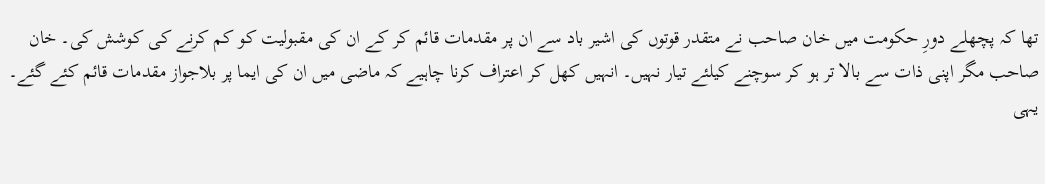تھا کہ پچھلے دورِ حکومت میں خان صاحب نے متقدر قوتوں کی اشیر باد سے ان پر مقدمات قائم کر کے ان کی مقبولیت کو کم کرنے کی کوشش کی۔ خان صاحب مگر اپنی ذات سے بالا تر ہو کر سوچنے کیلئے تیار نہیں۔ انہیں کھل کر اعتراف کرنا چاہیے کہ ماضی میں ان کی ایما پر بلاجواز مقدمات قائم کئے گئے۔
یہی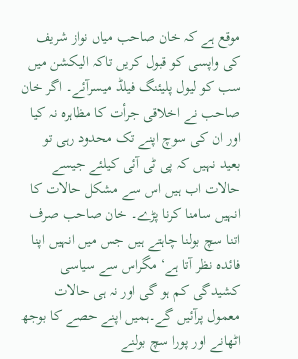موقع ہے کہ خان صاحب میاں نواز شریف کی واپسی کو قبول کریں تاکہ الیکشن میں سب کو لیول پلیئنگ فیلڈ میسرآئے۔ اگر خان صاحب نے اخلاقی جرأت کا مظاہرہ نہ کیا اور ان کی سوچ اپنے تک محدود رہی تو بعید نہیں کہ پی ٹی آئی کیلئے جیسے حالات اب ہیں اس سے مشکل حالات کا انہیں سامنا کرنا پڑے۔ خان صاحب صرف اتنا سچ بولنا چاہتے ہیں جس میں انہیں اپنا فائدہ نظر آتا ہے‘ مگراس سے سیاسی کشیدگی کم ہو گی اور نہ ہی حالات معمول پرآئیں گے۔ہمیں اپنے حصے کا بوجھ اٹھانے اور پورا سچ بولنے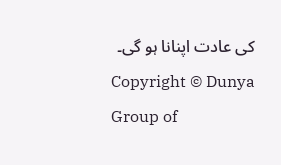کی عادت اپنانا ہو گی۔
Copyright © Dunya Group of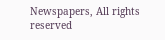Newspapers, All rights reserved